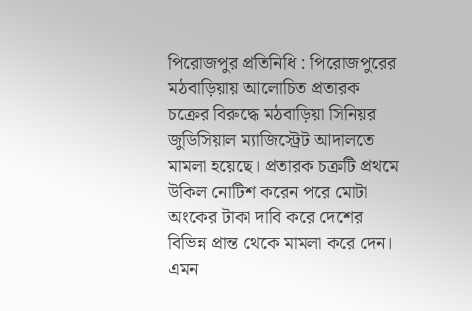পিরোজপুর প্রতিনিধি : পিরোজপুরের মঠবাড়িয়ায় আলোচিত প্রতারক চক্রের বিরুদ্ধে মঠবাড়িয়া সিনিয়র জুডিসিয়াল ম্যাজিস্ট্রেট আদালতে মামলা হয়েছে। প্রতারক চক্রটি প্রথমে উকিল নোটিশ করেন পরে মোটা অংকের টাকা দাবি করে দেশের বিভিন্ন প্রান্ত থেকে মামলা করে দেন। এমন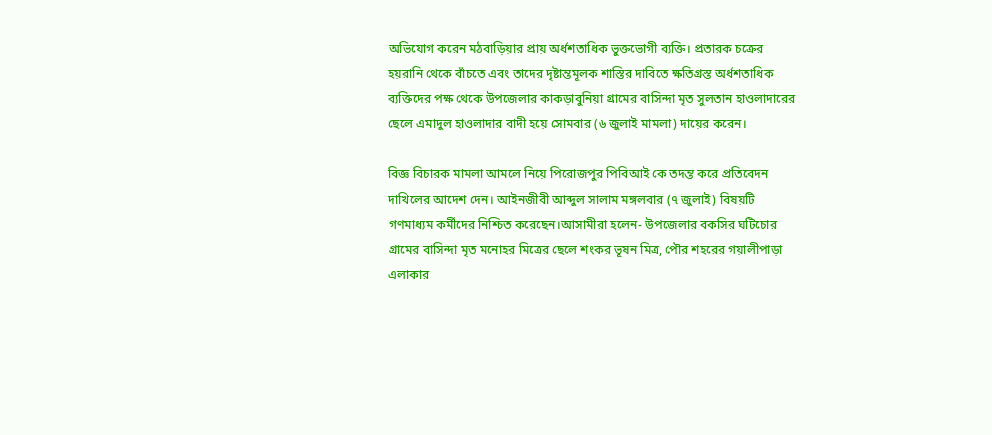অভিযোগ করেন মঠবাড়িয়ার প্রায় অর্ধশতাধিক ভুক্তভোগী ব্যক্তি। প্রতারক চক্রের হয়রানি থেকে বাঁচতে এবং তাদের দৃষ্টান্তমূলক শাস্তির দাবিতে ক্ষতিগ্রস্ত অর্ধশতাধিক ব্যক্তিদের পক্ষ থেকে উপজেলার কাকড়াবুনিয়া গ্রামের বাসিন্দা মৃত সুলতান হাওলাদারের ছেলে এমাদুল হাওলাদার বাদী হয়ে সোমবার (৬ জুলাই মামলা) দায়ের করেন।

বিজ্ঞ বিচারক মামলা আমলে নিয়ে পিরোজপুর পিবিআই কে তদন্ত করে প্রতিবেদন দাখিলের আদেশ দেন। আইনজীবী আব্দুল সালাম মঙ্গলবার (৭ জুলাই) বিষয়টি গণমাধ্যম কর্মীদের নিশ্চিত করেছেন।আসামীরা হলেন- উপজেলার বকসির ঘটিচোর গ্রামের বাসিন্দা মৃত মনোহর মিত্রের ছেলে শংকর ভূষন মিত্র, পৌর শহরের গয়ালীপাড়া এলাকার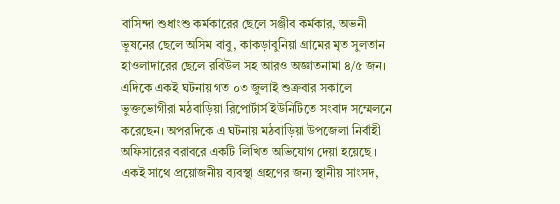বাসিন্দা শুধাংশু কর্মকারের ছেলে সঞ্জীব কর্মকার, অভনী ভূষনের ছেলে অসিম বাবু, কাকড়াবুনিয়া গ্রামের মৃত সুলতান হাওলাদারের ছেলে রবিউল সহ আরও অজ্ঞাতনামা ৪/৫ জন। এদিকে একই ঘটনায় গত ০৩ জুলাই শুক্রবার সকালে ভুক্তভোগীরা মঠবাড়িয়া রিপোর্টার্স ইউনিটিতে সংবাদ সম্মেলনে করেছেন। অপরদিকে এ ঘটনায় মঠবাড়িয়া উপজেলা নির্বাহী অফিসারের বরাবরে একটি লিখিত অভিযোগ দেয়া হয়েছে । একই সাথে প্রয়োজনীয় ব্যবস্থা গ্রহণের জন্য স্থানীয় সাংসদ,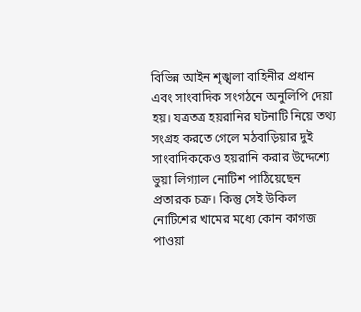বিভিন্ন আইন শৃঙ্খলা বাহিনীর প্রধান এবং সাংবাদিক সংগঠনে অনুলিপি দেয়া হয়। যত্রতত্র হয়রানির ঘটনাটি নিয়ে তথ্য সংগ্রহ করতে গেলে মঠবাড়িয়ার দুই সাংবাদিককেও হয়রানি করার উদ্দেশ্যে ভুয়া লিগ্যাল নোটিশ পাঠিয়েছেন প্রতারক চক্র। কিন্তু সেই উকিল নোটিশের খামের মধ্যে কোন কাগজ পাওয়া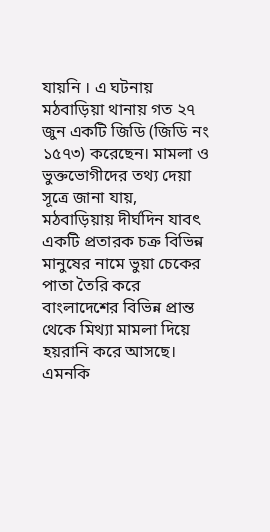যায়নি । এ ঘটনায় মঠবাড়িয়া থানায় গত ২৭ জুন একটি জিডি (জিডি নং ১৫৭৩) করেছেন। মামলা ও ভুক্তভোগীদের তথ্য দেয়া সূত্রে জানা যায়, মঠবাড়িয়ায় দীর্ঘদিন যাবৎ একটি প্রতারক চক্র বিভিন্ন মানুষের নামে ভুয়া চেকের পাতা তৈরি করে বাংলাদেশের বিভিন্ন প্রান্ত থেকে মিথ্যা মামলা দিয়ে হয়রানি করে আসছে। এমনকি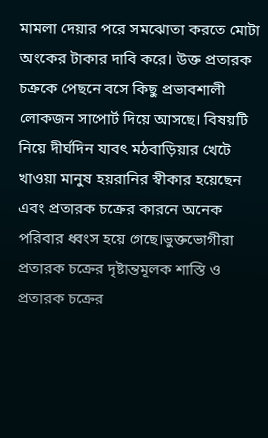মামলা দেয়ার পরে সমঝোতা করতে মোটা অংকের টাকার দাবি করে। উক্ত প্রতারক চক্রকে পেছনে বসে কিছু প্রভাবশালী লোকজন সাপোর্ট দিয়ে আসছে। বিষয়টি নিয়ে দীর্ঘদিন যাবৎ মঠবাড়িয়ার খেটে খাওয়া মানুষ হয়রানির স্বীকার হয়েছেন এবং প্রতারক চক্রের কারনে অনেক পরিবার ধ্বংস হয়ে গেছে।ভুক্তভোগীরা প্রতারক চক্রের দৃষ্টান্তমূলক শাস্তি ও প্রতারক চক্রের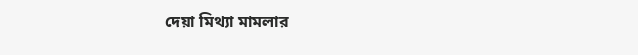দেয়া মিথ্যা মামলার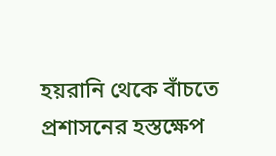হয়রানি থেকে বাঁচতে প্রশাসনের হস্তক্ষেপ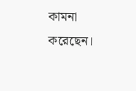কামনা করেছেন।